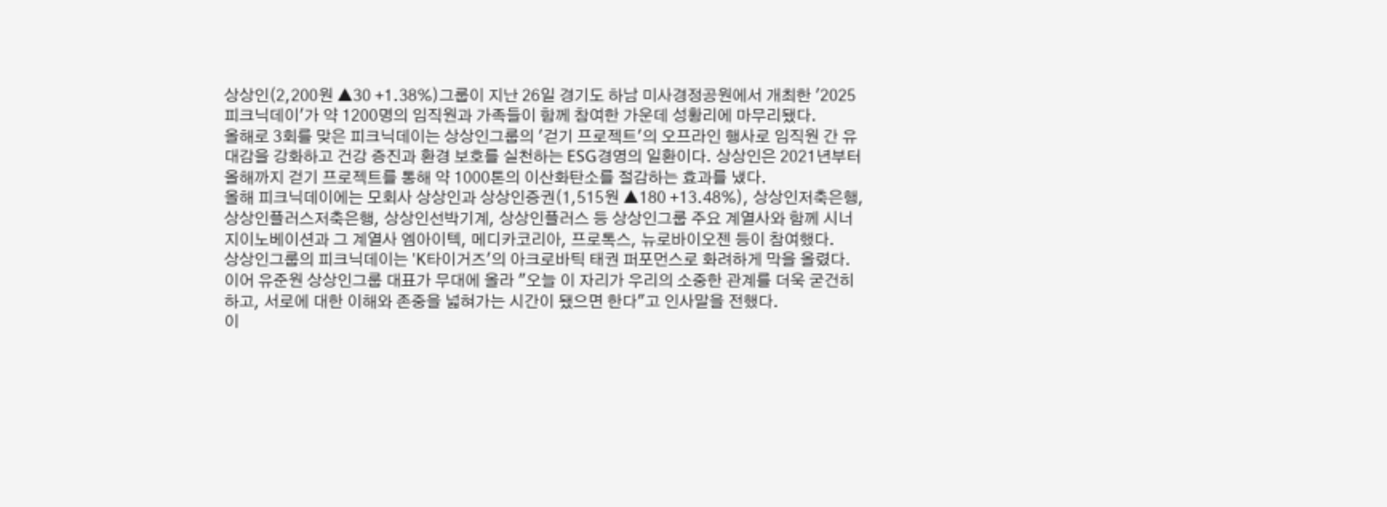상상인(2,200원 ▲30 +1.38%)그룹이 지난 26일 경기도 하남 미사경정공원에서 개최한 '2025 피크닉데이'가 약 1200명의 임직원과 가족들이 함께 참여한 가운데 성황리에 마무리됐다.
올해로 3회를 맞은 피크닉데이는 상상인그룹의 '걷기 프로젝트'의 오프라인 행사로 임직원 간 유대감을 강화하고 건강 증진과 환경 보호를 실천하는 ESG경영의 일환이다. 상상인은 2021년부터 올해까지 걷기 프로젝트를 통해 약 1000톤의 이산화탄소를 절감하는 효과를 냈다.
올해 피크닉데이에는 모회사 상상인과 상상인증권(1,515원 ▲180 +13.48%), 상상인저축은행, 상상인플러스저축은행, 상상인선박기계, 상상인플러스 등 상상인그룹 주요 계열사와 함께 시너지이노베이션과 그 계열사 엠아이텍, 메디카코리아, 프로톡스, 뉴로바이오젠 등이 참여했다.
상상인그룹의 피크닉데이는 'K타이거즈'의 아크로바틱 태권 퍼포먼스로 화려하게 막을 올렸다. 이어 유준원 상상인그룹 대표가 무대에 올라 "오늘 이 자리가 우리의 소중한 관계를 더욱 굳건히 하고, 서로에 대한 이해와 존중을 넓혀가는 시간이 됐으면 한다"고 인사말을 전했다.
이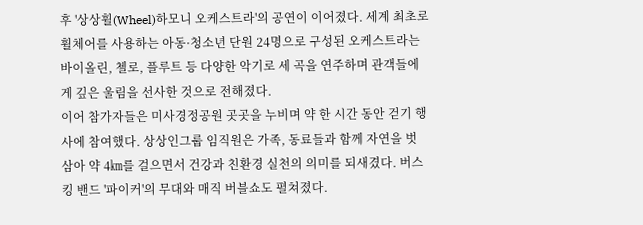후 '상상휠(Wheel)하모니 오케스트라'의 공연이 이어졌다. 세계 최초로 휠체어를 사용하는 아동·청소년 단원 24명으로 구성된 오케스트라는 바이올린, 첼로, 플루트 등 다양한 악기로 세 곡을 연주하며 관객들에게 깊은 울림을 선사한 것으로 전해졌다.
이어 참가자들은 미사경정공원 곳곳을 누비며 약 한 시간 동안 걷기 행사에 참여했다. 상상인그룹 임직원은 가족, 동료들과 함께 자연을 벗 삼아 약 4㎞를 걸으면서 건강과 친환경 실천의 의미를 되새겼다. 버스킹 밴드 '파이커'의 무대와 매직 버블쇼도 펼쳐졌다.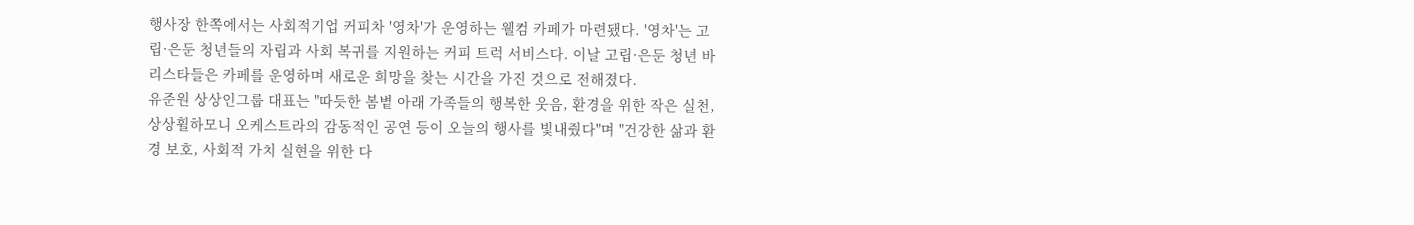행사장 한쪽에서는 사회적기업 커피차 '영차'가 운영하는 웰컴 카페가 마련됐다. '영차'는 고립·은둔 청년들의 자립과 사회 복귀를 지원하는 커피 트럭 서비스다. 이날 고립·은둔 청년 바리스타들은 카페를 운영하며 새로운 희망을 찾는 시간을 가진 것으로 전해졌다.
유준원 상상인그룹 대표는 "따듯한 봄볕 아래 가족들의 행복한 웃음, 환경을 위한 작은 실천, 상상휠하모니 오케스트라의 감동적인 공연 등이 오늘의 행사를 빛내줬다"며 "건강한 삶과 환경 보호, 사회적 가치 실현을 위한 다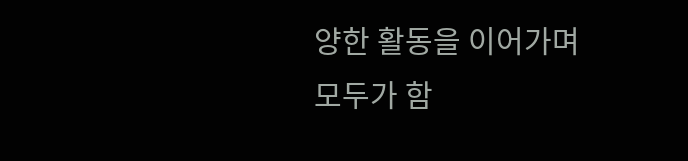양한 활동을 이어가며 모두가 함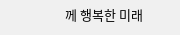께 행복한 미래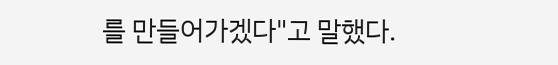를 만들어가겠다"고 말했다.